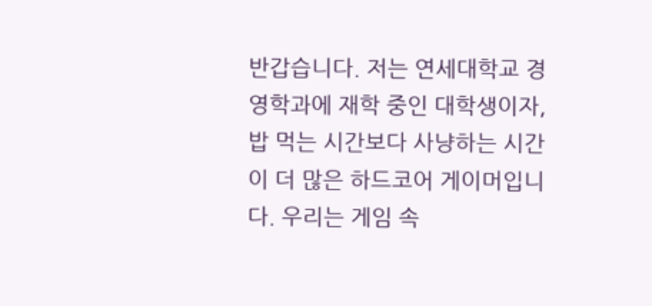반갑습니다. 저는 연세대학교 경영학과에 재학 중인 대학생이자, 밥 먹는 시간보다 사냥하는 시간이 더 많은 하드코어 게이머입니다. 우리는 게임 속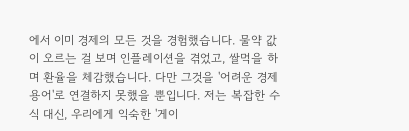에서 이미 경제의 모든 것을 경험했습니다. 물약 값이 오르는 걸 보며 인플레이션을 겪었고, 쌀먹을 하며 환율을 체감했습니다. 다만 그것을 '어려운 경제 용어'로 연결하지 못했을 뿐입니다. 저는 복잡한 수식 대신, 우리에게 익숙한 '게이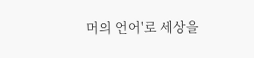머의 언어'로 세상을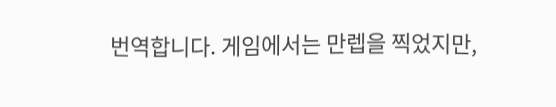번역합니다. 게임에서는 만렙을 찍었지만,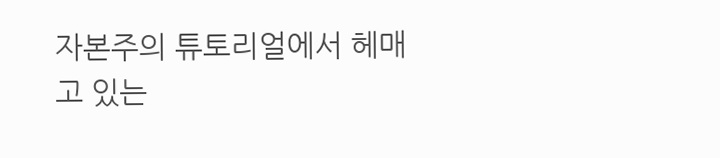자본주의 튜토리얼에서 헤매고 있는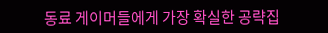동료 게이머들에게 가장 확실한 공략집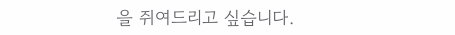을 쥐여드리고 싶습니다.